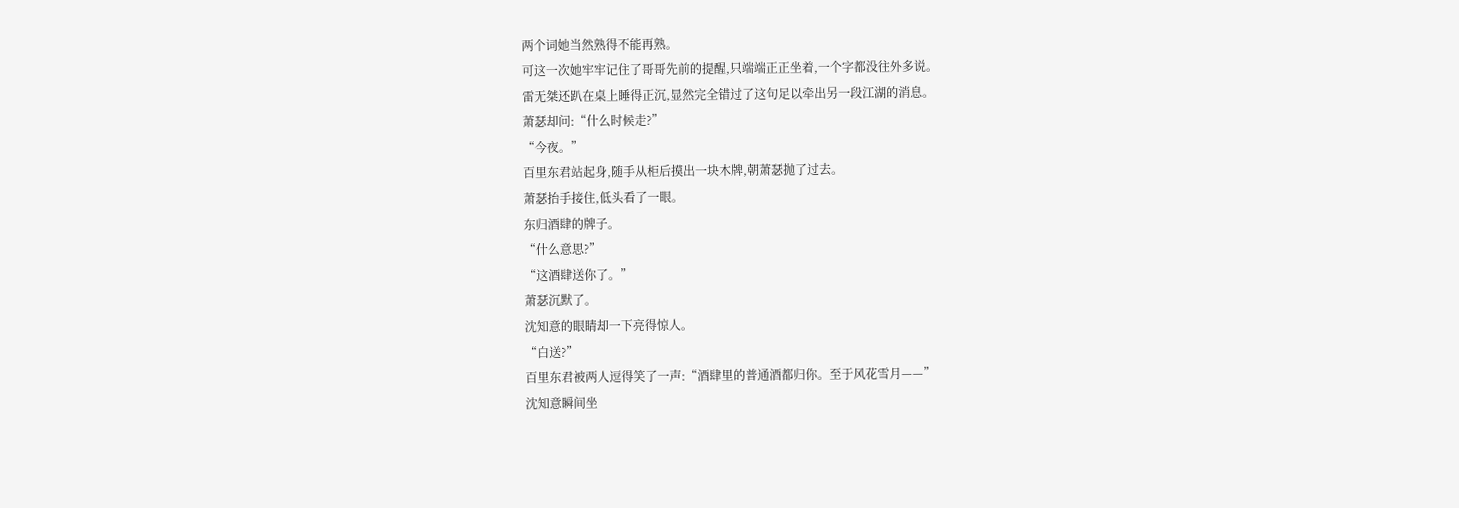两个词她当然熟得不能再熟。
可这一次她牢牢记住了哥哥先前的提醒,只端端正正坐着,一个字都没往外多说。
雷无桀还趴在桌上睡得正沉,显然完全错过了这句足以牵出另一段江湖的消息。
萧瑟却问:“什么时候走?”
“今夜。”
百里东君站起身,随手从柜后摸出一块木牌,朝萧瑟抛了过去。
萧瑟抬手接住,低头看了一眼。
东归酒肆的牌子。
“什么意思?”
“这酒肆送你了。”
萧瑟沉默了。
沈知意的眼睛却一下亮得惊人。
“白送?”
百里东君被两人逗得笑了一声:“酒肆里的普通酒都归你。至于风花雪月——”
沈知意瞬间坐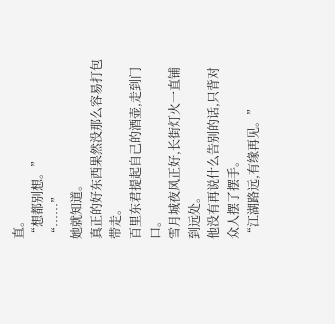直。
“想都别想。”
“……”
她就知道。
真正的好东西果然没那么容易打包带走。
百里东君提起自己的酒壶,走到门口。
雪月城夜风正好,长街灯火一直铺到远处。
他没有再说什么告别的话,只背对众人摆了摆手。
“江湖路远,有缘再见。”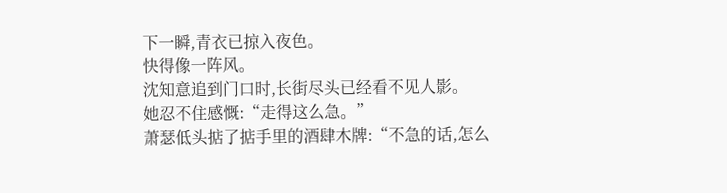下一瞬,青衣已掠入夜色。
快得像一阵风。
沈知意追到门口时,长街尽头已经看不见人影。
她忍不住感慨:“走得这么急。”
萧瑟低头掂了掂手里的酒肆木牌:“不急的话,怎么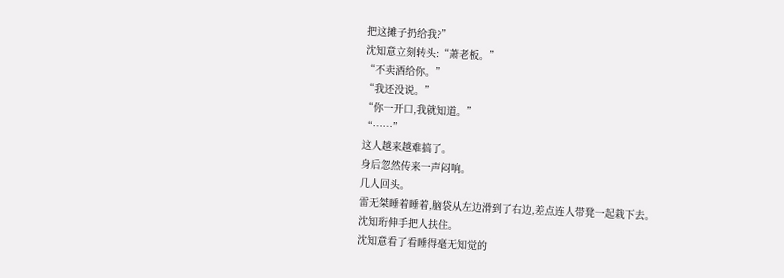把这摊子扔给我?”
沈知意立刻转头:“萧老板。”
“不卖酒给你。”
“我还没说。”
“你一开口,我就知道。”
“……”
这人越来越难搞了。
身后忽然传来一声闷响。
几人回头。
雷无桀睡着睡着,脑袋从左边滑到了右边,差点连人带凳一起栽下去。
沈知珩伸手把人扶住。
沈知意看了看睡得毫无知觉的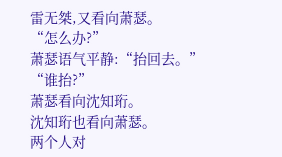雷无桀,又看向萧瑟。
“怎么办?”
萧瑟语气平静:“抬回去。”
“谁抬?”
萧瑟看向沈知珩。
沈知珩也看向萧瑟。
两个人对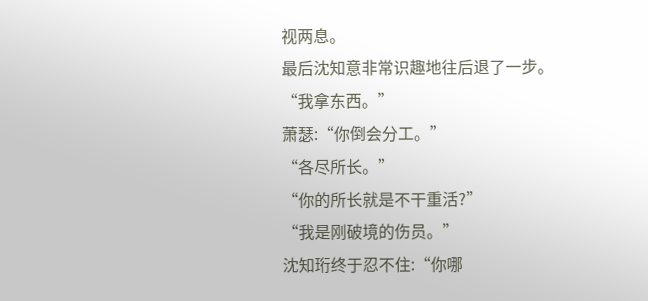视两息。
最后沈知意非常识趣地往后退了一步。
“我拿东西。”
萧瑟:“你倒会分工。”
“各尽所长。”
“你的所长就是不干重活?”
“我是刚破境的伤员。”
沈知珩终于忍不住:“你哪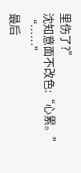里伤了?”
沈知意面不改色:“心累。”
“……”
最后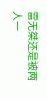雷无桀还是被两人一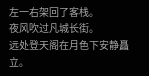左一右架回了客栈。
夜风吹过凡城长街。
远处登天阁在月色下安静矗立。